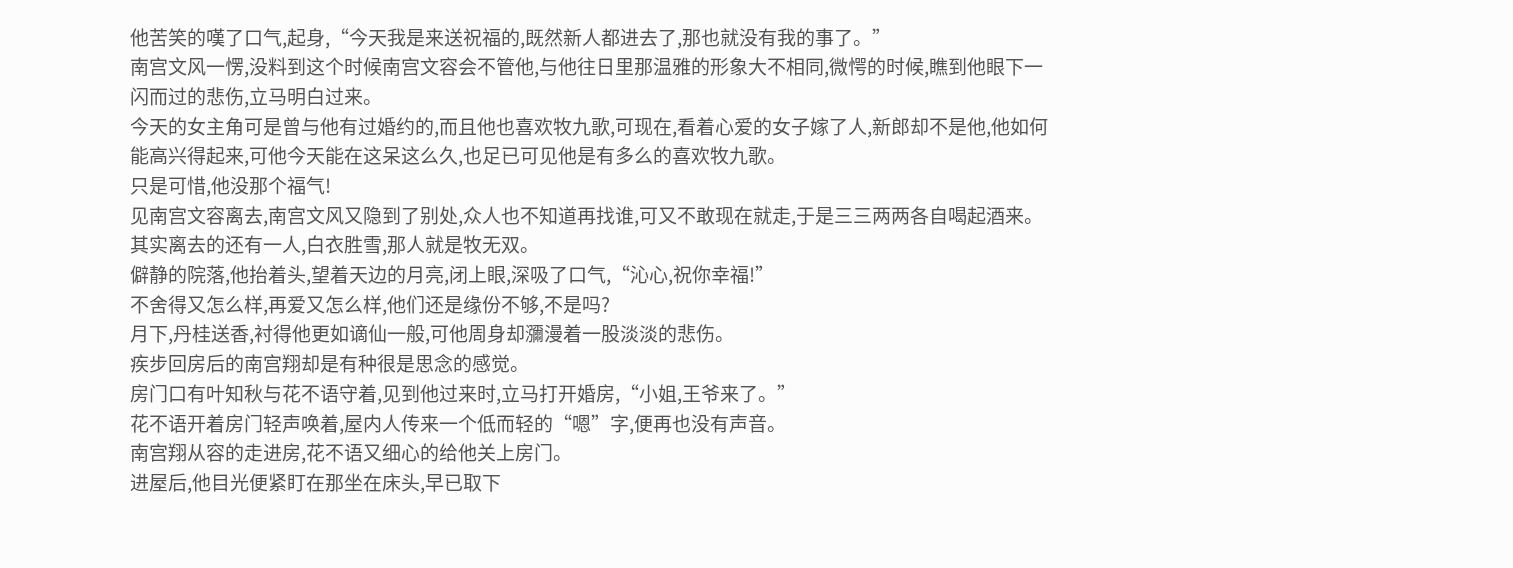他苦笑的嘆了口气,起身,“今天我是来送祝福的,既然新人都进去了,那也就没有我的事了。”
南宫文风一愣,没料到这个时候南宫文容会不管他,与他往日里那温雅的形象大不相同,微愕的时候,瞧到他眼下一闪而过的悲伤,立马明白过来。
今天的女主角可是曾与他有过婚约的,而且他也喜欢牧九歌,可现在,看着心爱的女子嫁了人,新郎却不是他,他如何能高兴得起来,可他今天能在这呆这么久,也足已可见他是有多么的喜欢牧九歌。
只是可惜,他没那个福气!
见南宫文容离去,南宫文风又隐到了别处,众人也不知道再找谁,可又不敢现在就走,于是三三两两各自喝起酒来。
其实离去的还有一人,白衣胜雪,那人就是牧无双。
僻静的院落,他抬着头,望着天边的月亮,闭上眼,深吸了口气,“沁心,祝你幸福!”
不舍得又怎么样,再爱又怎么样,他们还是缘份不够,不是吗?
月下,丹桂送香,衬得他更如谪仙一般,可他周身却瀰漫着一股淡淡的悲伤。
疾步回房后的南宫翔却是有种很是思念的感觉。
房门口有叶知秋与花不语守着,见到他过来时,立马打开婚房,“小姐,王爷来了。”
花不语开着房门轻声唤着,屋内人传来一个低而轻的“嗯”字,便再也没有声音。
南宫翔从容的走进房,花不语又细心的给他关上房门。
进屋后,他目光便紧盯在那坐在床头,早已取下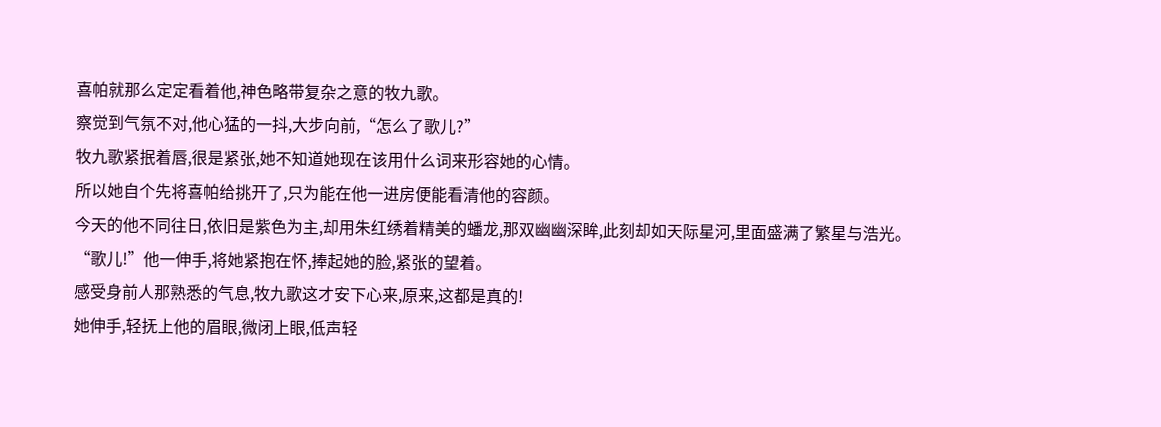喜帕就那么定定看着他,神色略带复杂之意的牧九歌。
察觉到气氛不对,他心猛的一抖,大步向前,“怎么了歌儿?”
牧九歌紧抿着唇,很是紧张,她不知道她现在该用什么词来形容她的心情。
所以她自个先将喜帕给挑开了,只为能在他一进房便能看清他的容颜。
今天的他不同往日,依旧是紫色为主,却用朱红绣着精美的蟠龙,那双幽幽深眸,此刻却如天际星河,里面盛满了繁星与浩光。
“歌儿!”他一伸手,将她紧抱在怀,捧起她的脸,紧张的望着。
感受身前人那熟悉的气息,牧九歌这才安下心来,原来,这都是真的!
她伸手,轻抚上他的眉眼,微闭上眼,低声轻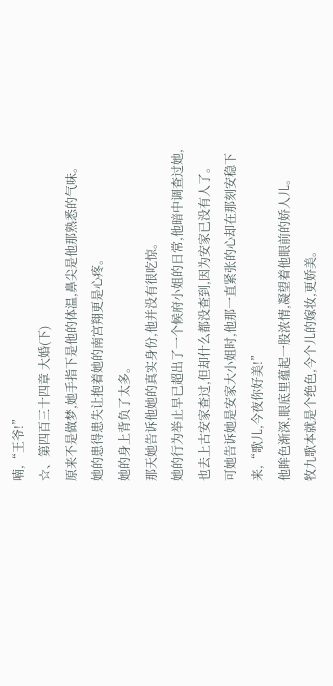喃,“王爷!”
☆、第四百三十四章 大婚(下)
原来不是做梦,她手指下是他的体温,鼻尖是他那熟悉的气味。
她的患得患失让抱着她的南宫翔更是心疼。
她的身上背负了太多。
那天她告诉他她的真实身份,他并没有很吃惊。
她的行为举止早已超出了一个候府小姐的日常,他暗中调查过她,也去上古安家查过,但却什么都没查到,因为安家已没有人了。
可她告诉她是安家大小姐时,他那一直紧张的心却在那刻安稳下来,“歌儿,今夜你好美!”
他眸色渐深,眼底里蕴起一股浓情,凝望着他眼前的娇人儿。
牧九歌本就是个绝色,今个儿的嫁妆,更娇美。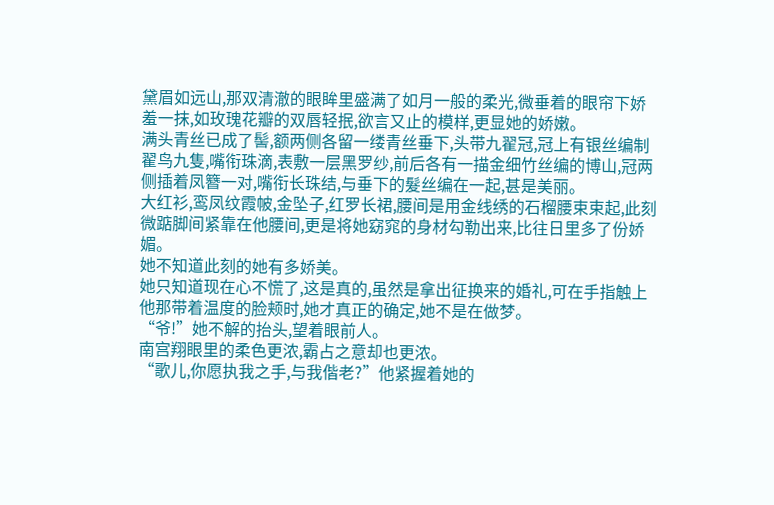黛眉如远山,那双清澈的眼眸里盛满了如月一般的柔光,微垂着的眼帘下娇羞一抹,如玫瑰花瓣的双唇轻抿,欲言又止的模样,更显她的娇嫩。
满头青丝已成了髻,额两侧各留一缕青丝垂下,头带九翟冠,冠上有银丝编制翟鸟九隻,嘴衔珠滴,表敷一层黑罗纱,前后各有一描金细竹丝编的博山,冠两侧插着凤簪一对,嘴衔长珠结,与垂下的髮丝编在一起,甚是美丽。
大红衫,鸾凤纹霞帔,金坠子,红罗长裙,腰间是用金线绣的石榴腰束束起,此刻微踮脚间紧靠在他腰间,更是将她窈窕的身材勾勒出来,比往日里多了份娇媚。
她不知道此刻的她有多娇美。
她只知道现在心不慌了,这是真的,虽然是拿出征换来的婚礼,可在手指触上他那带着温度的脸颊时,她才真正的确定,她不是在做梦。
“爷!”她不解的抬头,望着眼前人。
南宫翔眼里的柔色更浓,霸占之意却也更浓。
“歌儿,你愿执我之手,与我偕老?”他紧握着她的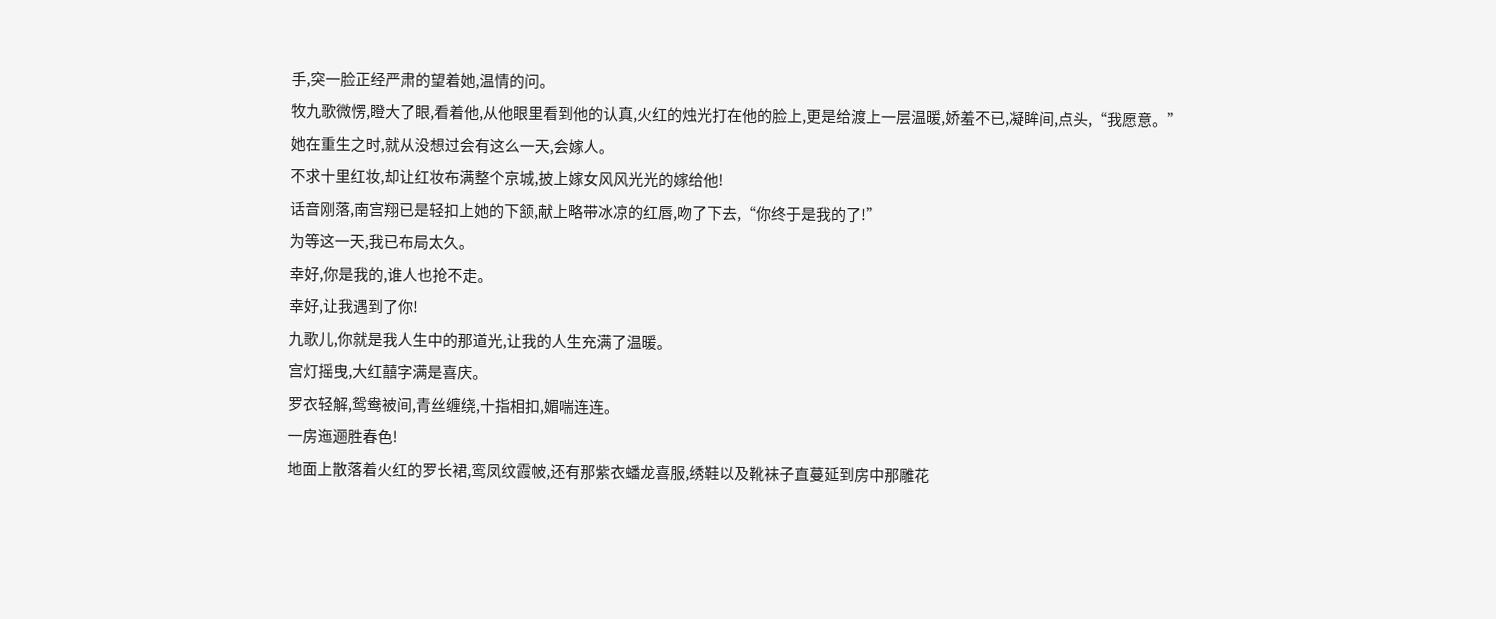手,突一脸正经严肃的望着她,温情的问。
牧九歌微愣,瞪大了眼,看着他,从他眼里看到他的认真,火红的烛光打在他的脸上,更是给渡上一层温暖,娇羞不已,凝眸间,点头,“我愿意。”
她在重生之时,就从没想过会有这么一天,会嫁人。
不求十里红妆,却让红妆布满整个京城,披上嫁女风风光光的嫁给他!
话音刚落,南宫翔已是轻扣上她的下颔,献上略带冰凉的红唇,吻了下去,“你终于是我的了!”
为等这一天,我已布局太久。
幸好,你是我的,谁人也抢不走。
幸好,让我遇到了你!
九歌儿,你就是我人生中的那道光,让我的人生充满了温暖。
宫灯摇曳,大红囍字满是喜庆。
罗衣轻解,鸳鸯被间,青丝缠绕,十指相扣,媚喘连连。
一房迤逦胜春色!
地面上散落着火红的罗长裙,鸾凤纹霞帔,还有那紫衣蟠龙喜服,绣鞋以及靴袜子直蔓延到房中那雕花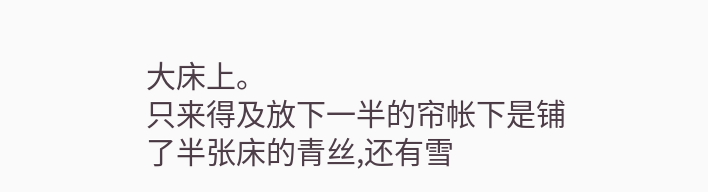大床上。
只来得及放下一半的帘帐下是铺了半张床的青丝,还有雪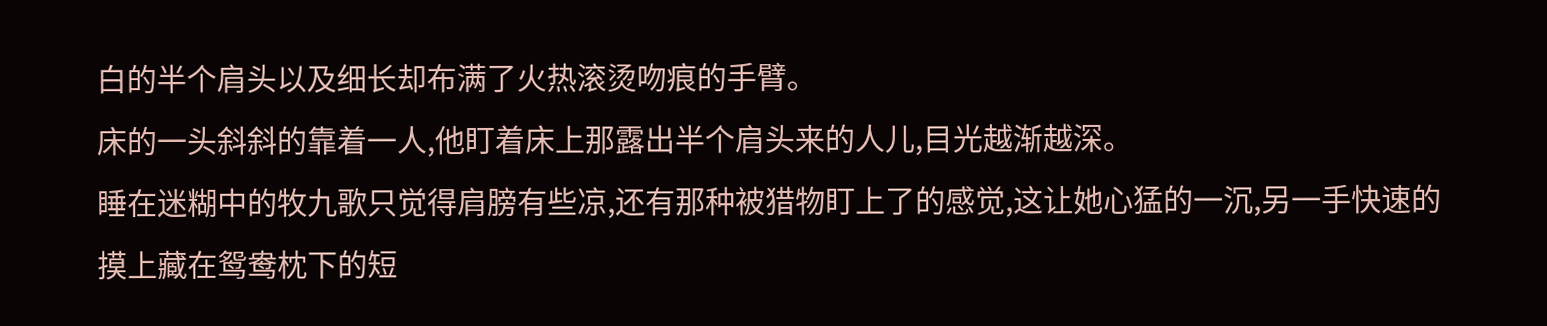白的半个肩头以及细长却布满了火热滚烫吻痕的手臂。
床的一头斜斜的靠着一人,他盯着床上那露出半个肩头来的人儿,目光越渐越深。
睡在迷糊中的牧九歌只觉得肩膀有些凉,还有那种被猎物盯上了的感觉,这让她心猛的一沉,另一手快速的摸上藏在鸳鸯枕下的短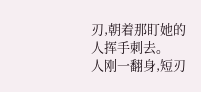刃,朝着那盯她的人挥手刺去。
人刚一翻身,短刃